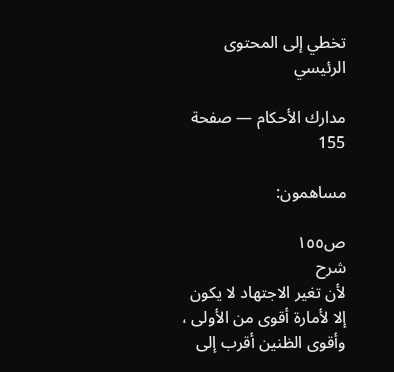تخطي إلى المحتوى الرئيسي

مدارك الأحكام — صفحة 155

مساهمون:

ص١٥٥
شرح
لأن تغير الاجتهاد لا يكون إلا لأمارة أقوى من الأولى ، وأقوى الظنين أقرب إلى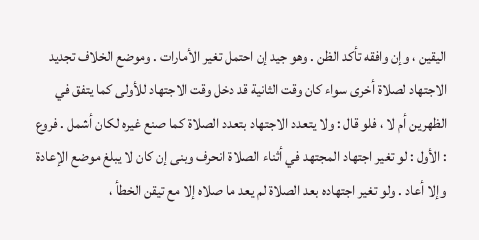اليقين ، وإن وافقه تأكد الظن . وهو جيد إن احتمل تغير الأمارات . وموضع الخلاف تجديد الاجتهاد لصلاة أخرى سواء كان وقت الثانية قد دخل وقت الاجتهاد للأولى كما يتفق في الظهرين أم لا ، فلو قال : ولا يتعدد الاجتهاد بتعدد الصلاة كما صنع غيره لكان أشمل . فروع : الأول : لو تغير اجتهاد المجتهد في أثناء الصلاة انحرف وبنى إن كان لا يبلغ موضع الإعادة وإلا أعاد . ولو تغير اجتهاده بعد الصلاة لم يعد ما صلاه إلا مع تيقن الخطأ ،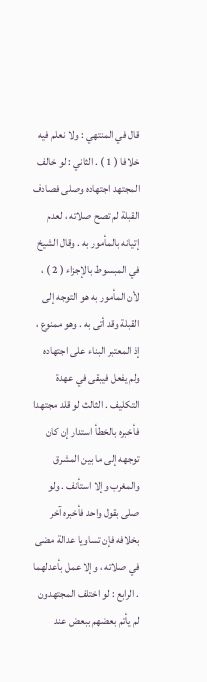قال في المنتهي : ولا نعلم فيه خلافا ( 1 ) . الثاني : لو خالف المجتهد اجتهاده وصلى فصادف القبلة لم تصح صلاته ، لعدم إتيانه بالمأمور به . وقال الشيخ في المبسوط بالإجزاء ( 2 ) ، لأن المأمور به هو التوجه إلى القبلة وقد أتى به . وهو ممنوع ، إذ المعتبر البناء على اجتهاده ولم يفعل فيبقى في عهدة التكليف . الثالث لو قلد مجتهدا فأخبره بالخطأ استدار إن كان توجهه إلى ما بين المشرق والمغرب وإلا استأنف . ولو صلى بقول واحد فأخبره آخر بخلافه فإن تساويا عدالة مضى في صلاته ، وإلا عمل بأعدلهما . الرابع : لو اختلف المجتهدون لم يأتم بعضهم ببعض عند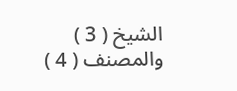الشيخ ( 3 ) والمصنف ( 4 )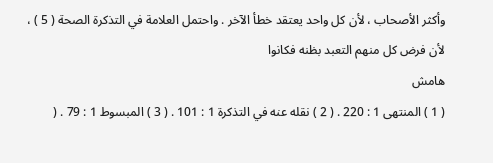وأكثر الأصحاب ، لأن كل واحد يعتقد خطأ الآخر . واحتمل العلامة في التذكرة الصحة ( 5 ) ، لأن فرض كل منهم التعبد بظنه فكانوا
هامش
( 1 ) المنتهى 1 : 220 . ( 2 ) نقله عنه في التذكرة 1 : 101 . ( 3 ) المبسوط 1 : 79 . (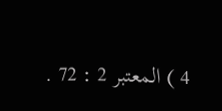4 ) المعتبر 2 : 72 .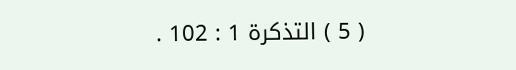( 5 ) التذكرة 1 : 102 .